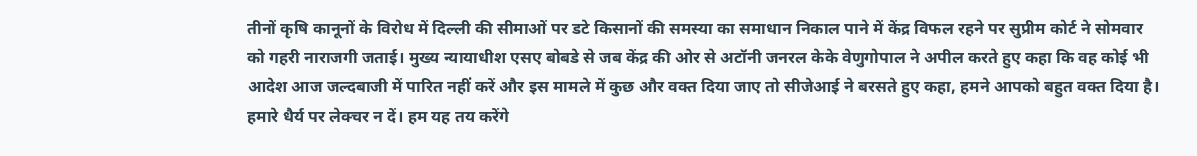तीनों कृषि कानूनों के विरोध में दिल्ली की सीमाओं पर डटे किसानों की समस्या का समाधान निकाल पाने में केंद्र विफल रहने पर सुप्रीम कोर्ट ने सोमवार को गहरी नाराजगी जताई। मुख्य न्यायाधीश एसए बोबडे से जब केंद्र की ओर से अटॉनी जनरल केके वेणुगोपाल ने अपील करते हुए कहा कि वह कोई भी आदेश आज जल्दबाजी में पारित नहीं करें और इस मामले में कुछ और वक्त दिया जाए तो सीजेआई ने बरसते हुए कहा, हमने आपको बहुत वक्त दिया है। हमारे धैर्य पर लेक्चर न दें। हम यह तय करेंगे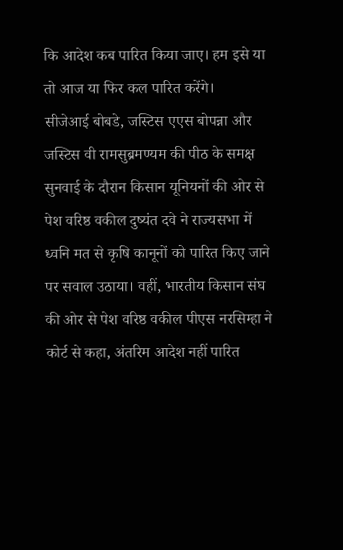कि आदेश कब पारित किया जाए। हम इसे या तो आज या फिर कल पारित करेंगे।
सीजेआई बोबडे, जस्टिस एएस बोपन्ना और जस्टिस वी रामसुब्रमण्यम की पीठ के समक्ष सुनवाई के दौरान किसान यूनियनों की ओर से पेश वरिष्ठ वकील दुष्यंत दवे ने राज्यसभा में ध्वनि मत से कृषि कानूनों को पारित किए जाने पर सवाल उठाया। वहीं, भारतीय किसान संघ की ओर से पेश वरिष्ठ वकील पीएस नरसिम्हा ने कोर्ट से कहा, अंतरिम आदेश नहीं पारित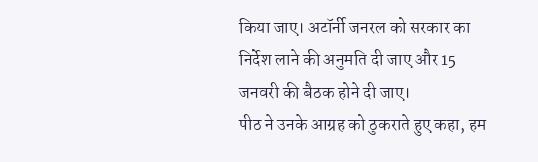किया जाए। अटॉर्नी जनरल को सरकार का निर्देश लाने की अनुमति दी जाए और 15 जनवरी की बैठक होने दी जाए।
पीठ ने उनके आग्रह को ठुकराते हुए कहा, हम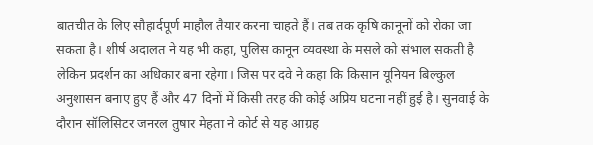बातचीत के लिए सौहार्दपूर्ण माहौल तैयार करना चाहते हैं। तब तक कृषि कानूनों को रोका जा सकता है। शीर्ष अदालत ने यह भी कहा, पुलिस कानून व्यवस्था के मसले को संभाल सकती है लेकिन प्रदर्शन का अधिकार बना रहेगा। जिस पर दवे ने कहा कि किसान यूनियन बिल्कुल अनुशासन बनाए हुए हैं और 47 दिनों में किसी तरह की कोई अप्रिय घटना नहीं हुई है। सुनवाई के दौरान सॉलिसिटर जनरल तुषार मेहता ने कोर्ट से यह आग्रह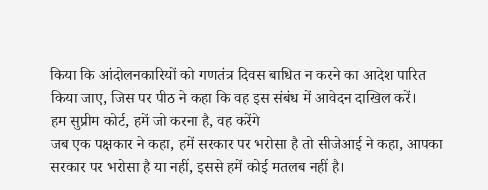किया कि आंदोलनकारियों को गणतंत्र दिवस बाधित न करने का आदेश पारित किया जाए, जिस पर पीठ ने कहा कि वह इस संबंध में आवेदन दाखिल करें।
हम सुप्रीम कोर्ट, हमें जो करना है, वह करेंगे
जब एक पक्षकार ने कहा, हमें सरकार पर भरोसा है तो सीजेआई ने कहा, आपका सरकार पर भरोसा है या नहीं, इससे हमें कोई मतलब नहीं है।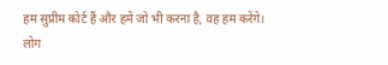हम सुप्रीम कोर्ट हैं और हमें जो भी करना है, वह हम करेंगे।
लोग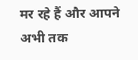मर रहे हैं और आपने अभी तक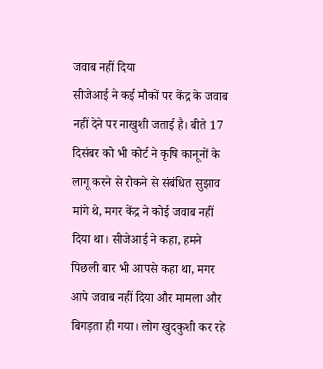जवाब नहीं दिया
सीजेआई ने कई मौकों पर केंद्र के जवाब नहीं देने पर नाखुशी जताई है। बीते 17 दिसंबर को भी कोर्ट ने कृषि कानूनों के लागू करने से रोकने से संबंधित सुझाव मांगे थे, मगर केंद्र ने कोई जवाब नहीं दिया था। सीजेआई ने कहा, हमने पिछली बार भी आपसे कहा था, मगर आपे जवाब नहीं दिया और मामला और बिगड़ता ही गया। लोग खुदकुशी कर रहे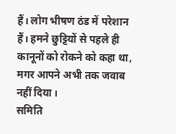हैं। लोग भीषण ठंड में परेशान हैं। हमने छुट्टियों से पहले ही कानूनों को रोकने को कहा था, मगर आपने अभी तक जवाब नहीं दिया।
समिति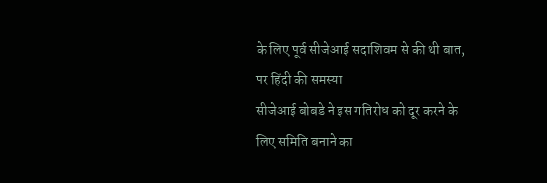के लिए पूर्व सीजेआई सदाशिवम से की थी बात, पर हिंदी की समस्या
सीजेआई बोबडे ने इस गतिरोध को दूर करने के लिए समिति बनाने का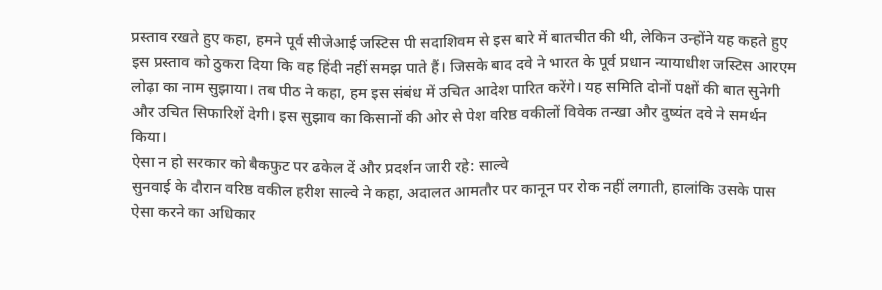प्रस्ताव रखते हुए कहा, हमने पूर्व सीजेआई जस्टिस पी सदाशिवम से इस बारे में बातचीत की थी, लेकिन उन्होंने यह कहते हुए इस प्रस्ताव को ठुकरा दिया कि वह हिंदी नहीं समझ पाते हैं। जिसके बाद दवे ने भारत के पूर्व प्रधान न्यायाधीश जस्टिस आरएम लोढ़ा का नाम सुझाया। तब पीठ ने कहा, हम इस संबंध में उचित आदेश पारित करेंगे। यह समिति दोनों पक्षों की बात सुनेगी और उचित सिफारिशें देगी। इस सुझाव का किसानों की ओर से पेश वरिष्ठ वकीलों विवेक तन्खा और दुष्यंत दवे ने समर्थन किया।
ऐसा न हो सरकार को बैकफुट पर ढकेल दें और प्रदर्शन जारी रहे: साल्वे
सुनवाई के दौरान वरिष्ठ वकील हरीश साल्वे ने कहा, अदालत आमतौर पर कानून पर रोक नहीं लगाती, हालांकि उसके पास ऐसा करने का अधिकार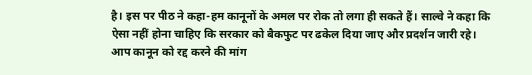है। इस पर पीठ ने कहा-हम कानूनों के अमल पर रोक तो लगा ही सकते हैं। साल्वे ने कहा कि ऐसा नहीं होना चाहिए कि सरकार को बैकफुट पर ढकेल दिया जाए और प्रदर्शन जारी रहे। आप कानून को रद्द करने की मांग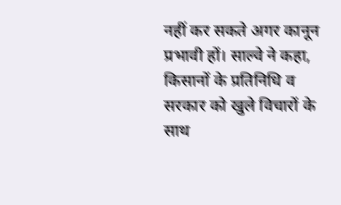नहीं कर सकते अगर कानून प्रभावी हों। साल्वे ने कहा, किसानों के प्रतिनिधि व सरकार को खुले विचारों के साथ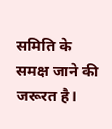समिति के समक्ष जाने की जरूरत है।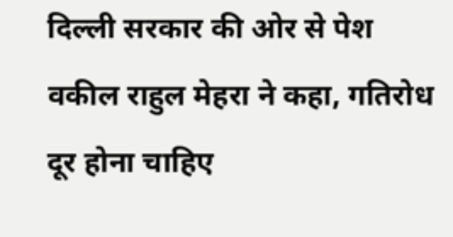दिल्ली सरकार की ओर से पेश वकील राहुल मेहरा ने कहा, गतिरोध दूर होना चाहिए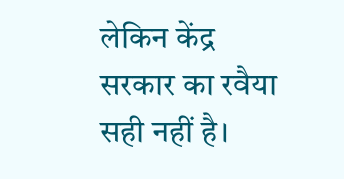लेकिन केंद्र सरकार का रवैया सही नहीं है।